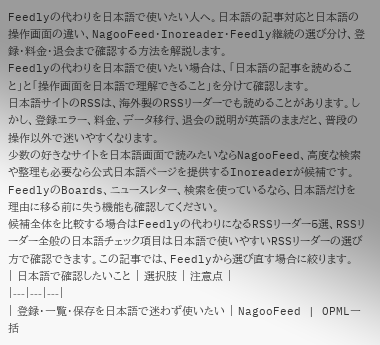Feedlyの代わりを日本語で使いたい人へ。日本語の記事対応と日本語の操作画面の違い、NagooFeed・Inoreader・Feedly継続の選び分け、登録・料金・退会まで確認する方法を解説します。
Feedlyの代わりを日本語で使いたい場合は、「日本語の記事を読めること」と「操作画面を日本語で理解できること」を分けて確認します。
日本語サイトのRSSは、海外製のRSSリーダーでも読めることがあります。しかし、登録エラー、料金、データ移行、退会の説明が英語のままだと、普段の操作以外で迷いやすくなります。
少数の好きなサイトを日本語画面で読みたいならNagooFeed、高度な検索や整理も必要なら公式日本語ページを提供するInoreaderが候補です。FeedlyのBoards、ニュースレター、検索を使っているなら、日本語だけを理由に移る前に失う機能も確認してください。
候補全体を比較する場合はFeedlyの代わりになるRSSリーダー5選、RSSリーダー全般の日本語チェック項目は日本語で使いやすいRSSリーダーの選び方で確認できます。この記事では、Feedlyから選び直す場合に絞ります。
| 日本語で確認したいこと | 選択肢 | 注意点 |
|---|---|---|
| 登録・一覧・保存を日本語で迷わず使いたい | NagooFeed | OPML一括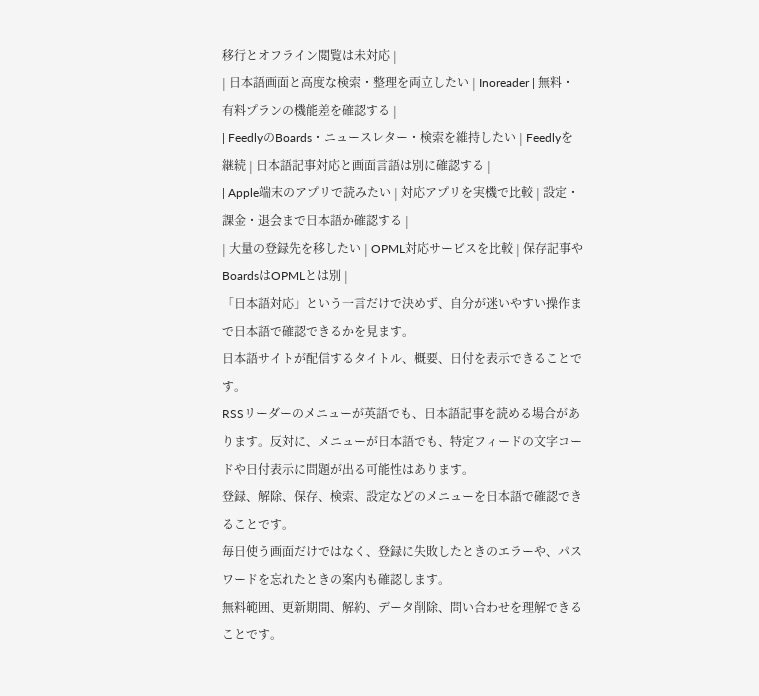移行とオフライン閲覧は未対応 |
| 日本語画面と高度な検索・整理を両立したい | Inoreader | 無料・有料プランの機能差を確認する |
| FeedlyのBoards・ニュースレター・検索を維持したい | Feedlyを継続 | 日本語記事対応と画面言語は別に確認する |
| Apple端末のアプリで読みたい | 対応アプリを実機で比較 | 設定・課金・退会まで日本語か確認する |
| 大量の登録先を移したい | OPML対応サービスを比較 | 保存記事やBoardsはOPMLとは別 |
「日本語対応」という一言だけで決めず、自分が迷いやすい操作まで日本語で確認できるかを見ます。
日本語サイトが配信するタイトル、概要、日付を表示できることです。
RSSリーダーのメニューが英語でも、日本語記事を読める場合があります。反対に、メニューが日本語でも、特定フィードの文字コードや日付表示に問題が出る可能性はあります。
登録、解除、保存、検索、設定などのメニューを日本語で確認できることです。
毎日使う画面だけではなく、登録に失敗したときのエラーや、パスワードを忘れたときの案内も確認します。
無料範囲、更新期間、解約、データ削除、問い合わせを理解できることです。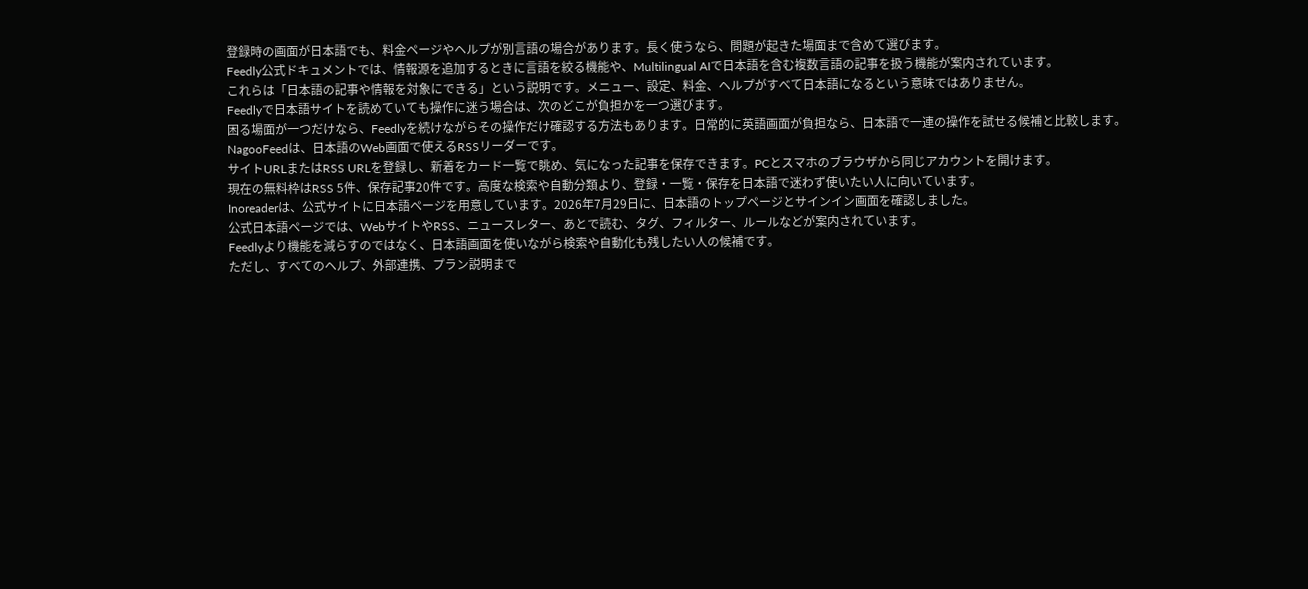登録時の画面が日本語でも、料金ページやヘルプが別言語の場合があります。長く使うなら、問題が起きた場面まで含めて選びます。
Feedly公式ドキュメントでは、情報源を追加するときに言語を絞る機能や、Multilingual AIで日本語を含む複数言語の記事を扱う機能が案内されています。
これらは「日本語の記事や情報を対象にできる」という説明です。メニュー、設定、料金、ヘルプがすべて日本語になるという意味ではありません。
Feedlyで日本語サイトを読めていても操作に迷う場合は、次のどこが負担かを一つ選びます。
困る場面が一つだけなら、Feedlyを続けながらその操作だけ確認する方法もあります。日常的に英語画面が負担なら、日本語で一連の操作を試せる候補と比較します。
NagooFeedは、日本語のWeb画面で使えるRSSリーダーです。
サイトURLまたはRSS URLを登録し、新着をカード一覧で眺め、気になった記事を保存できます。PCとスマホのブラウザから同じアカウントを開けます。
現在の無料枠はRSS 5件、保存記事20件です。高度な検索や自動分類より、登録・一覧・保存を日本語で迷わず使いたい人に向いています。
Inoreaderは、公式サイトに日本語ページを用意しています。2026年7月29日に、日本語のトップページとサインイン画面を確認しました。
公式日本語ページでは、WebサイトやRSS、ニュースレター、あとで読む、タグ、フィルター、ルールなどが案内されています。
Feedlyより機能を減らすのではなく、日本語画面を使いながら検索や自動化も残したい人の候補です。
ただし、すべてのヘルプ、外部連携、プラン説明まで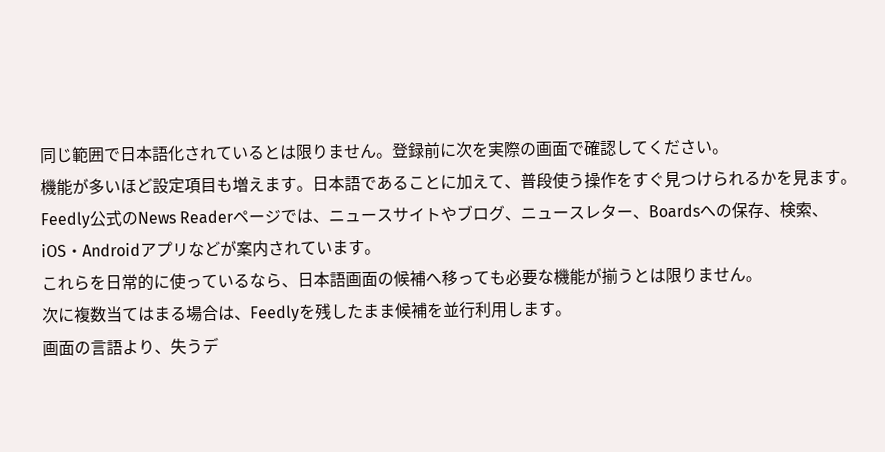同じ範囲で日本語化されているとは限りません。登録前に次を実際の画面で確認してください。
機能が多いほど設定項目も増えます。日本語であることに加えて、普段使う操作をすぐ見つけられるかを見ます。
Feedly公式のNews Readerページでは、ニュースサイトやブログ、ニュースレター、Boardsへの保存、検索、iOS・Androidアプリなどが案内されています。
これらを日常的に使っているなら、日本語画面の候補へ移っても必要な機能が揃うとは限りません。
次に複数当てはまる場合は、Feedlyを残したまま候補を並行利用します。
画面の言語より、失うデ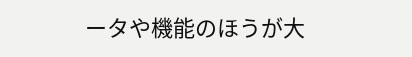ータや機能のほうが大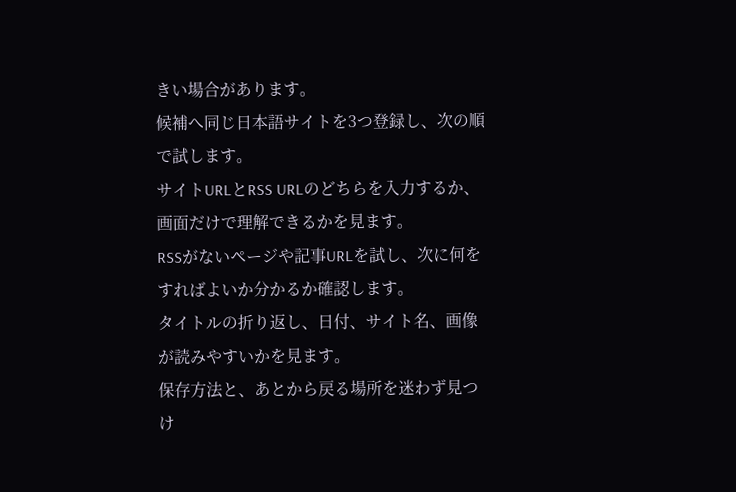きい場合があります。
候補へ同じ日本語サイトを3つ登録し、次の順で試します。
サイトURLとRSS URLのどちらを入力するか、画面だけで理解できるかを見ます。
RSSがないページや記事URLを試し、次に何をすればよいか分かるか確認します。
タイトルの折り返し、日付、サイト名、画像が読みやすいかを見ます。
保存方法と、あとから戻る場所を迷わず見つけ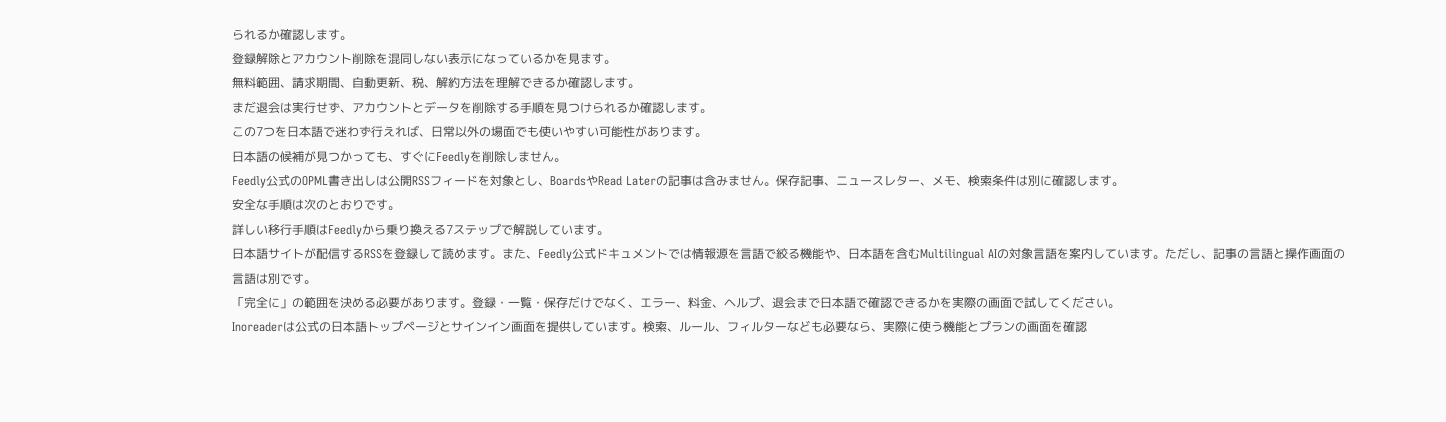られるか確認します。
登録解除とアカウント削除を混同しない表示になっているかを見ます。
無料範囲、請求期間、自動更新、税、解約方法を理解できるか確認します。
まだ退会は実行せず、アカウントとデータを削除する手順を見つけられるか確認します。
この7つを日本語で迷わず行えれば、日常以外の場面でも使いやすい可能性があります。
日本語の候補が見つかっても、すぐにFeedlyを削除しません。
Feedly公式のOPML書き出しは公開RSSフィードを対象とし、BoardsやRead Laterの記事は含みません。保存記事、ニュースレター、メモ、検索条件は別に確認します。
安全な手順は次のとおりです。
詳しい移行手順はFeedlyから乗り換える7ステップで解説しています。
日本語サイトが配信するRSSを登録して読めます。また、Feedly公式ドキュメントでは情報源を言語で絞る機能や、日本語を含むMultilingual AIの対象言語を案内しています。ただし、記事の言語と操作画面の言語は別です。
「完全に」の範囲を決める必要があります。登録・一覧・保存だけでなく、エラー、料金、ヘルプ、退会まで日本語で確認できるかを実際の画面で試してください。
Inoreaderは公式の日本語トップページとサインイン画面を提供しています。検索、ルール、フィルターなども必要なら、実際に使う機能とプランの画面を確認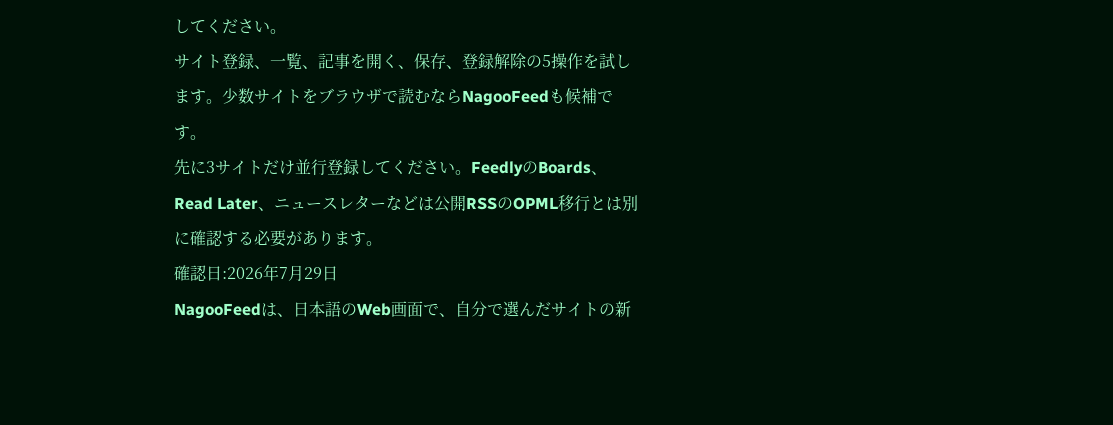してください。
サイト登録、一覧、記事を開く、保存、登録解除の5操作を試します。少数サイトをブラウザで読むならNagooFeedも候補です。
先に3サイトだけ並行登録してください。FeedlyのBoards、Read Later、ニュースレターなどは公開RSSのOPML移行とは別に確認する必要があります。
確認日:2026年7月29日
NagooFeedは、日本語のWeb画面で、自分で選んだサイトの新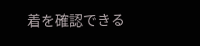着を確認できる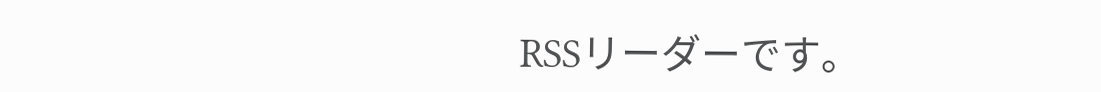RSSリーダーです。